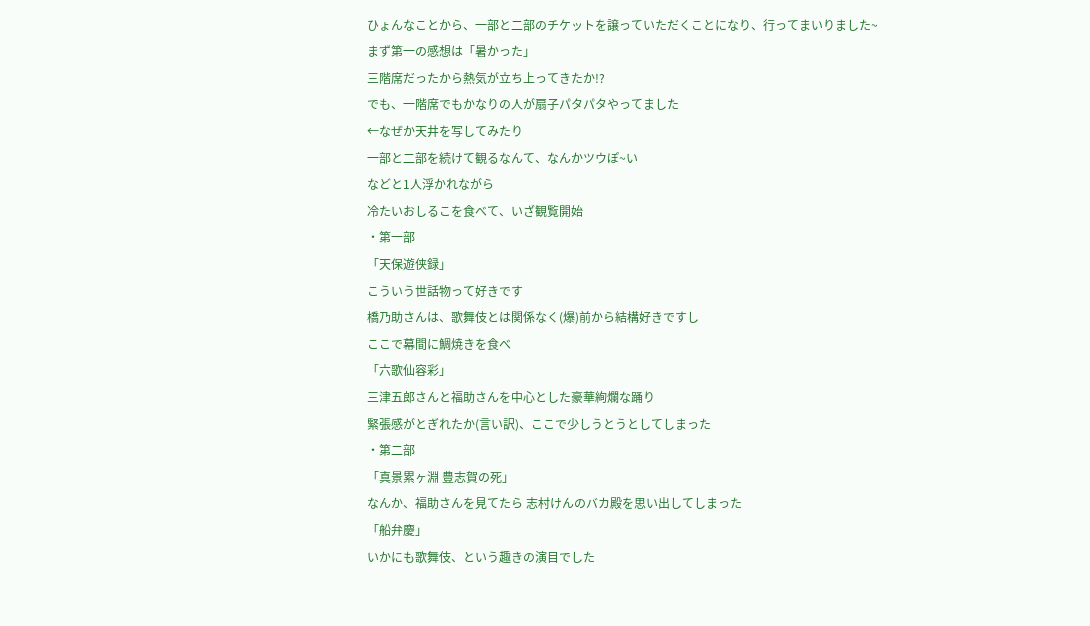ひょんなことから、一部と二部のチケットを譲っていただくことになり、行ってまいりました~
まず第一の感想は「暑かった」
三階席だったから熱気が立ち上ってきたか!?
でも、一階席でもかなりの人が扇子パタパタやってました
←なぜか天井を写してみたり
一部と二部を続けて観るなんて、なんかツウぽ~い
などと1人浮かれながら
冷たいおしるこを食べて、いざ観覧開始
・第一部
「天保遊侠録」
こういう世話物って好きです
橋乃助さんは、歌舞伎とは関係なく(爆)前から結構好きですし
ここで幕間に鯛焼きを食べ
「六歌仙容彩」
三津五郎さんと福助さんを中心とした豪華絢爛な踊り
緊張感がとぎれたか(言い訳)、ここで少しうとうとしてしまった
・第二部
「真景累ヶ淵 豊志賀の死」
なんか、福助さんを見てたら 志村けんのバカ殿を思い出してしまった
「船弁慶」
いかにも歌舞伎、という趣きの演目でした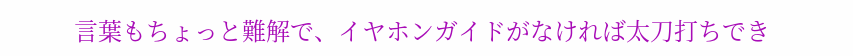言葉もちょっと難解で、イヤホンガイドがなければ太刀打ちでき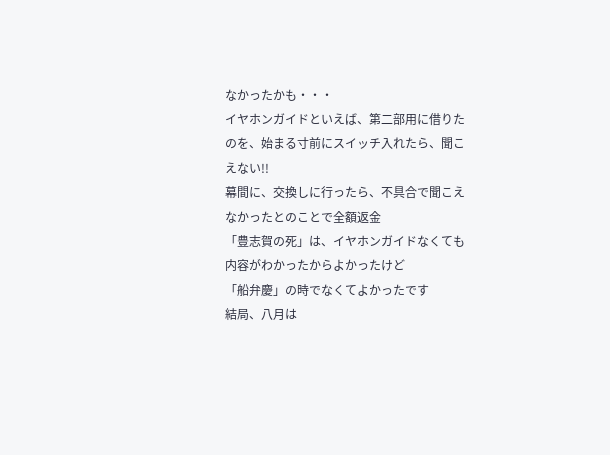なかったかも・・・
イヤホンガイドといえば、第二部用に借りたのを、始まる寸前にスイッチ入れたら、聞こえない!!
幕間に、交換しに行ったら、不具合で聞こえなかったとのことで全額返金
「豊志賀の死」は、イヤホンガイドなくても内容がわかったからよかったけど
「船弁慶」の時でなくてよかったです
結局、八月は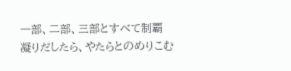一部、二部、三部とすべて制覇
凝りだしたら、やたらとのめりこむ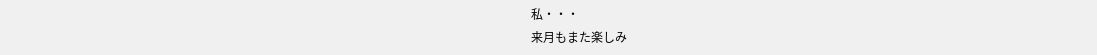私・・・
来月もまた楽しみ